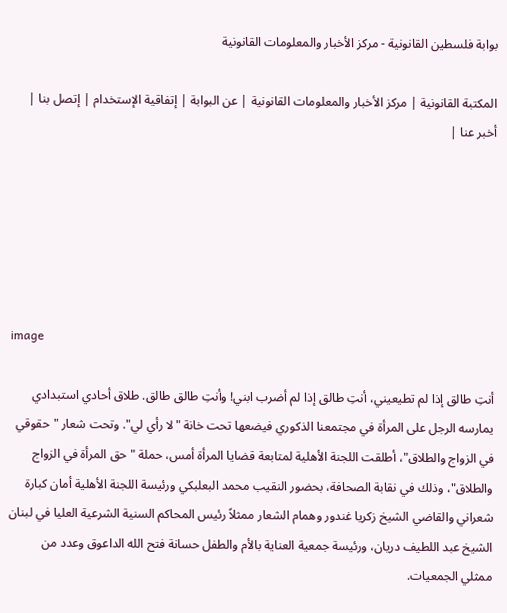بوابة فلسطين القانونية - مركز الأخبار والمعلومات القانونية

المكتبة القانونية | مركز الأخبار والمعلومات القانونية | عن البوابة | إتفاقية الإستخدام | إتصل بنا | أخبر عنا |






image

أنتِ طالق إذا لم تطيعيني، أنتِ طالق إذا لم أضرب ابني! وأنتِ طالق طالق. طلاق أحادي استبدادي يمارسه الرجل على المرأة في مجتمعنا الذكوري فيضعها تحت خانة "لا رأي لي". وتحت شعار "حقوقي في الزواج والطلاق"، أطلقت اللجنة الأهلية لمتابعة قضايا المرأة أمس، حملة "حق المرأة في الزواج والطلاق"، وذلك في نقابة الصحافة، بحضور النقيب محمد البعلبكي ورئيسة اللجنة الأهلية أمان كبارة شعراني والقاضي الشيخ زكريا غندور وهمام الشعار ممثلاً رئيس المحاكم السنية الشرعية العليا في لبنان الشيخ عبد اللطيف دريان، ورئيسة جمعية العناية بالأم والطفل حسانة فتح الله الداعوق وعدد من ممثلي الجمعيات.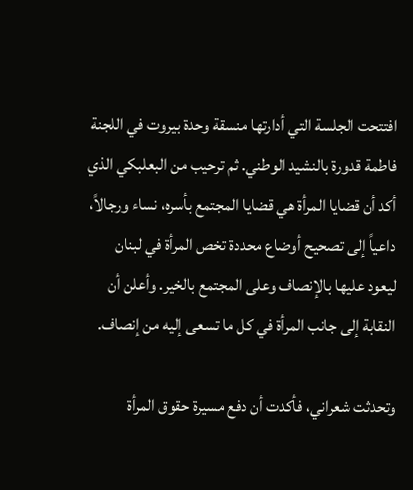افتتحت الجلسة التي أدارتها منسقة وحدة بيروت في اللجنة فاطمة قدورة بالنشيد الوطني. ثم ترحيب من البعلبكي الذي أكد أن قضايا المرأة هي قضايا المجتمع بأسره، نساء ورجالاً، داعياً إلى تصحيح أوضاع محددة تخص المرأة في لبنان ليعود عليها بالإنصاف وعلى المجتمع بالخير. وأعلن أن النقابة إلى جانب المرأة في كل ما تسعى إليه من إنصاف.

وتحدثت شعراني، فأكدت أن دفع مسيرة حقوق المرأة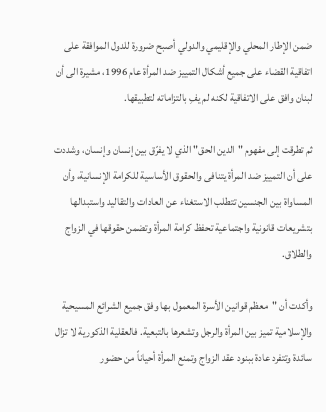ضمن الإطار المحلي والإقليمي والدولي أصبح ضرورة للدول الموافقة على اتفاقية القضاء على جميع أشكال التمييز ضد المرأة عام 1996، مشيرة الى أن لبنان وافق على الاتفاقية لكنه لم يفِ بالتزاماته لتطبيقها.

ثم تطرقت إلى مفهوم "الدين الحق" الذي لا يفرّق بين إنسان وإنسان، وشددت على أن التمييز ضد المرأة يتنافى والحقوق الأساسية للكرامة الإنسانية، وأن المساواة بين الجنسين تتطلب الاستغناء عن العادات والتقاليد واستبدالها بتشريعات قانونية واجتماعية تحفظ كرامة المرأة وتضمن حقوقها في الزواج والطلاق.

وأكدت أن "معظم قوانين الأسرة المعمول بها وفق جميع الشرائع المسيحية والإسلامية تميز بين المرأة والرجل وتشعرها بالتبعية. فالعقلية الذكورية لا تزال سائدة وتتفرد عادة ببنود عقد الزواج وتمنع المرأة أحياناً من حضور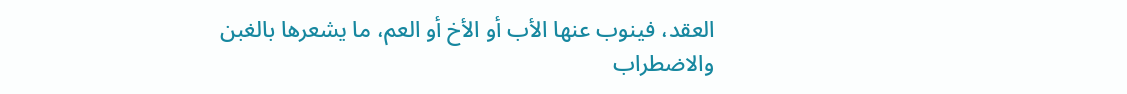العقد، فينوب عنها الأب أو الأخ أو العم، ما يشعرها بالغبن والاضطراب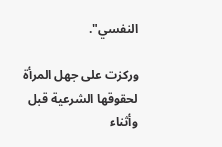النفسي".

وركزت على جهل المرأة لحقوقها الشرعية قبل وأثناء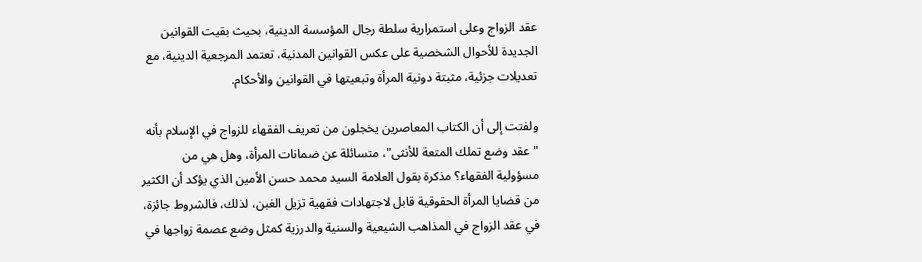عقد الزواج وعلى استمرارية سلطة رجال المؤسسة الدينية، بحيث بقيت القوانين الجديدة للأحوال الشخصية على عكس القوانين المدنية، تعتمد المرجعية الدينية، مع تعديلات جزئية، مثبتة دونية المرأة وتبعيتها في القوانين والأحكام.

ولفتت إلى أن الكتاب المعاصرين يخجلون من تعريف الفقهاء للزواج في الإسلام بأنه "عقد وضع تملك المتعة للأنثى"، متسائلة عن ضمانات المرأة، وهل هي من مسؤولية الفقهاء؟ مذكرة بقول العلامة السيد محمد حسن الأمين الذي يؤكد أن الكثير من قضايا المرأة الحقوقية قابل لاجتهادات فقهية تزيل الغبن، لذلك، فالشروط جائزة، في عقد الزواج في المذاهب الشيعية والسنية والدرزية كمثل وضع عصمة زواجها في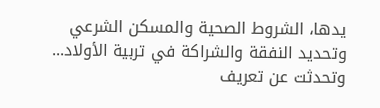يدها، الشروط الصحية والمسكن الشرعي وتحديد النفقة والشراكة في تربية الأولاد... وتحدثت عن تعريف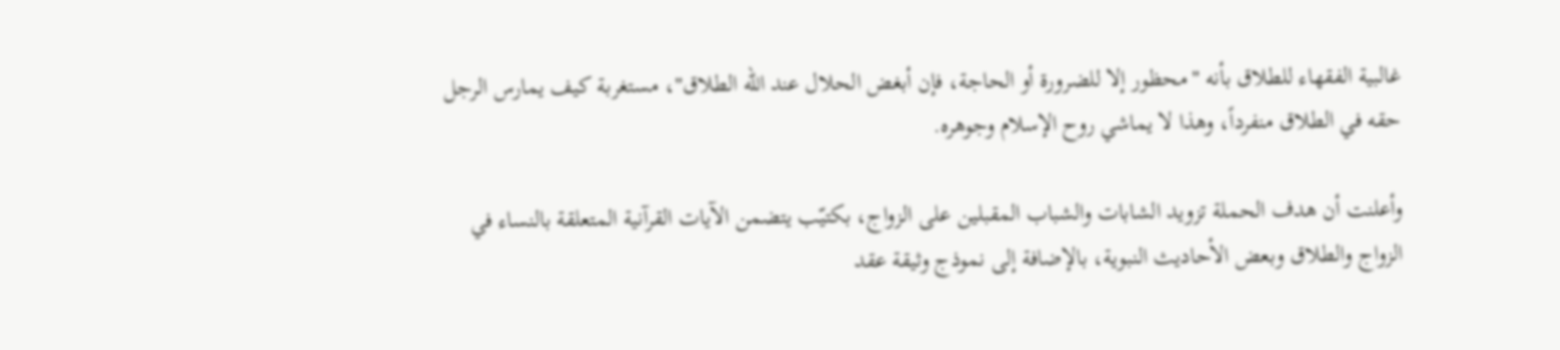غالبية الفقهاء للطلاق بأنه "محظور إلا للضرورة أو الحاجة، فإن أبغض الحلال عند الله الطلاق"، مستغربة كيف يمارس الرجل حقه في الطلاق منفرداً، وهذا لا يماشي روح الإسلام وجوهره.

وأعلنت أن هدف الحملة تزويد الشابات والشباب المقبلين على الزواج، بكتيّب يتضمن الآيات القرآنية المتعلقة بالنساء في الزواج والطلاق وبعض الأحاديث النبوية، بالإضافة إلى نموذج وثيقة عقد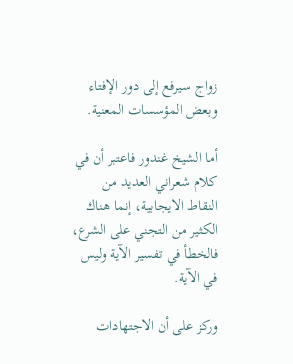زواج سيرفع إلى دور الإفتاء وبعض المؤسسات المعنية.

أما الشيخ غندور فاعتبر أن في كلام شعراني العديد من النقاط الايجابية، إنما هناك الكثير من التجني على الشرع، فالخطأ في تفسير الآية وليس في الآية.

وركز على أن الاجتهادات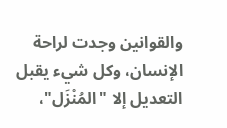والقوانين وجدت لراحة الإنسان، وكل شيء يقبل التعديل إلا "المُنْزَل"،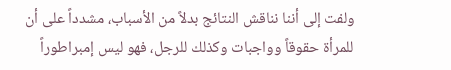ولفت إلى أننا نناقش النتائج بدلاً من الأسباب، مشدداً على أن للمرأة حقوقاً وواجبات وكذلك للرجل، فهو ليس إمبراطوراً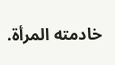خادمته المرأة.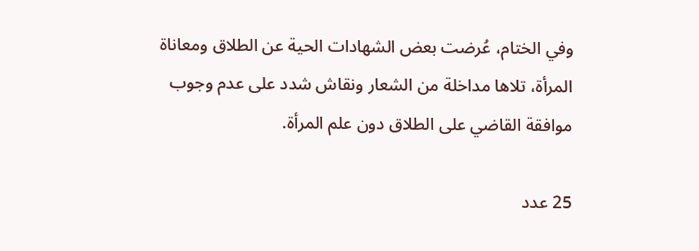وفي الختام، عُرضت بعض الشهادات الحية عن الطلاق ومعاناة المرأة، تلاها مداخلة من الشعار ونقاش شدد على عدم وجوب موافقة القاضي على الطلاق دون علم المرأة.

25 عدد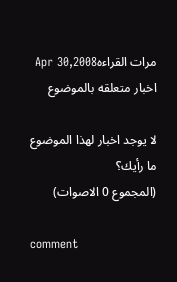مرات القراءهApr 30,2008
اخبار متعلقه بالموضوع

لا يوجد اخبار لهذا الموضوع
ما رأيك؟
(المجموع 0 الاصوات)

comment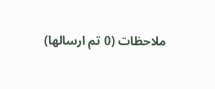ملاحظات (0 تم ارسالها)